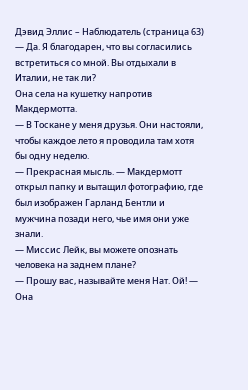Дэвид Эллис – Наблюдатель (страница 63)
— Да. Я благодарен, что вы согласились встретиться со мной. Вы отдыхали в Италии, не так ли?
Она села на кушетку напротив Макдермотта.
— В Тоскане у меня друзья. Они настояли, чтобы каждое лето я проводила там хотя бы одну неделю.
— Прекрасная мысль. — Макдермотт открыл папку и вытащил фотографию, где был изображен Гарланд Бентли и мужчина позади него, чье имя они уже знали.
— Миссис Лейк, вы можете опознать человека на заднем плане?
— Прошу вас, называйте меня Нат. Ой! — Она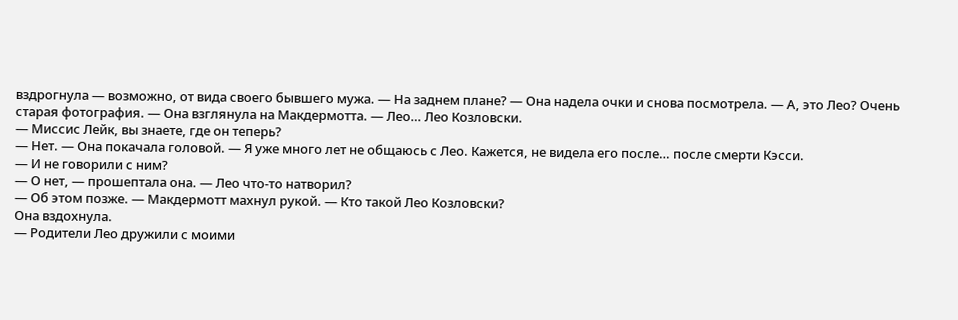вздрогнула — возможно, от вида своего бывшего мужа. — На заднем плане? — Она надела очки и снова посмотрела. — А, это Лео? Очень старая фотография. — Она взглянула на Макдермотта. — Лео… Лео Козловски.
— Миссис Лейк, вы знаете, где он теперь?
— Нет. — Она покачала головой. — Я уже много лет не общаюсь с Лео. Кажется, не видела его после… после смерти Кэсси.
— И не говорили с ним?
— О нет, — прошептала она. — Лео что-то натворил?
— Об этом позже. — Макдермотт махнул рукой. — Кто такой Лео Козловски?
Она вздохнула.
— Родители Лео дружили с моими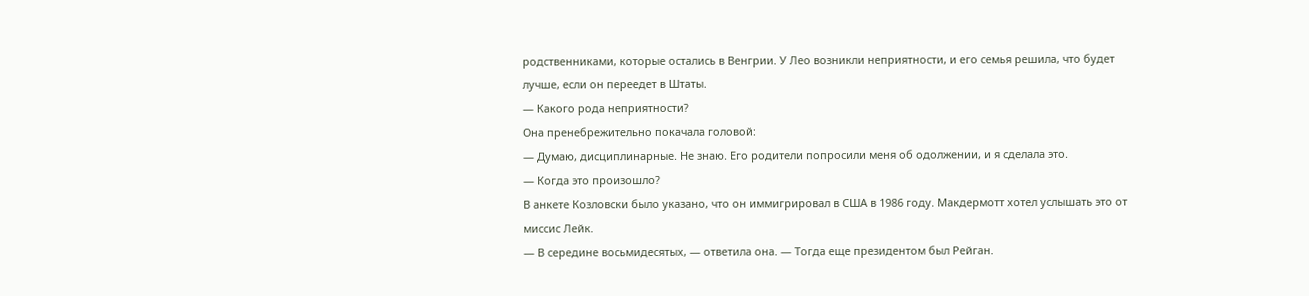родственниками, которые остались в Венгрии. У Лео возникли неприятности, и его семья решила, что будет лучше, если он переедет в Штаты.
— Какого рода неприятности?
Она пренебрежительно покачала головой:
— Думаю, дисциплинарные. Не знаю. Его родители попросили меня об одолжении, и я сделала это.
— Когда это произошло?
В анкете Козловски было указано, что он иммигрировал в США в 1986 году. Макдермотт хотел услышать это от миссис Лейк.
— В середине восьмидесятых, — ответила она. — Тогда еще президентом был Рейган.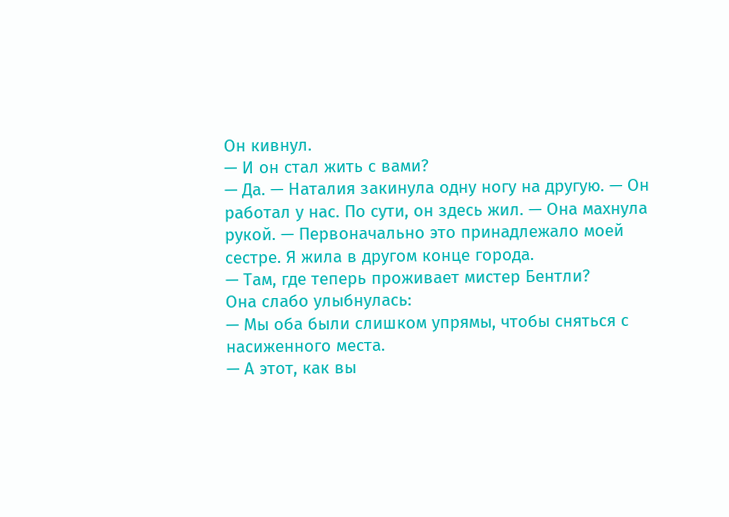Он кивнул.
— И он стал жить с вами?
— Да. — Наталия закинула одну ногу на другую. — Он работал у нас. По сути, он здесь жил. — Она махнула рукой. — Первоначально это принадлежало моей сестре. Я жила в другом конце города.
— Там, где теперь проживает мистер Бентли?
Она слабо улыбнулась:
— Мы оба были слишком упрямы, чтобы сняться с насиженного места.
— А этот, как вы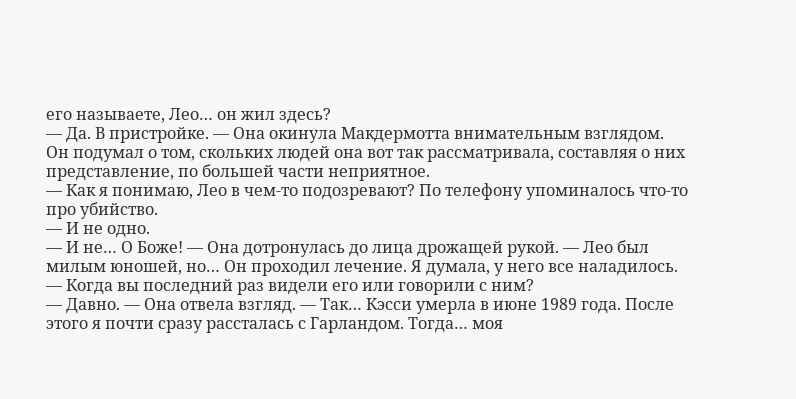его называете, Лео… он жил здесь?
— Да. В пристройке. — Она окинула Макдермотта внимательным взглядом.
Он подумал о том, скольких людей она вот так рассматривала, составляя о них представление, по большей части неприятное.
— Как я понимаю, Лео в чем-то подозревают? По телефону упоминалось что-то про убийство.
— И не одно.
— И не… О Боже! — Она дотронулась до лица дрожащей рукой. — Лео был милым юношей, но… Он проходил лечение. Я думала, у него все наладилось.
— Когда вы последний раз видели его или говорили с ним?
— Давно. — Она отвела взгляд. — Так… Кэсси умерла в июне 1989 года. После этого я почти сразу рассталась с Гарландом. Тогда… моя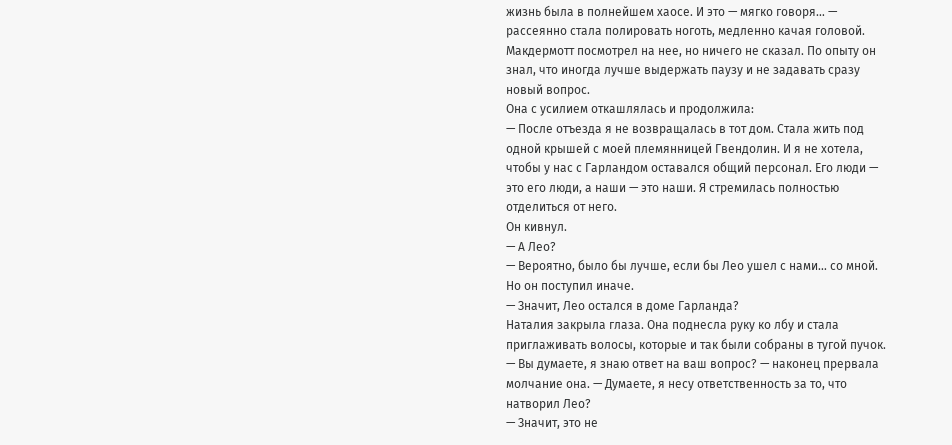жизнь была в полнейшем хаосе. И это — мягко говоря… — рассеянно стала полировать ноготь, медленно качая головой.
Макдермотт посмотрел на нее, но ничего не сказал. По опыту он знал, что иногда лучше выдержать паузу и не задавать сразу новый вопрос.
Она с усилием откашлялась и продолжила:
— После отъезда я не возвращалась в тот дом. Стала жить под одной крышей с моей племянницей Гвендолин. И я не хотела, чтобы у нас с Гарландом оставался общий персонал. Его люди — это его люди, а наши — это наши. Я стремилась полностью отделиться от него.
Он кивнул.
— А Лео?
— Вероятно, было бы лучше, если бы Лео ушел с нами… со мной. Но он поступил иначе.
— Значит, Лео остался в доме Гарланда?
Наталия закрыла глаза. Она поднесла руку ко лбу и стала приглаживать волосы, которые и так были собраны в тугой пучок.
— Вы думаете, я знаю ответ на ваш вопрос? — наконец прервала молчание она. — Думаете, я несу ответственность за то, что натворил Лео?
— Значит, это не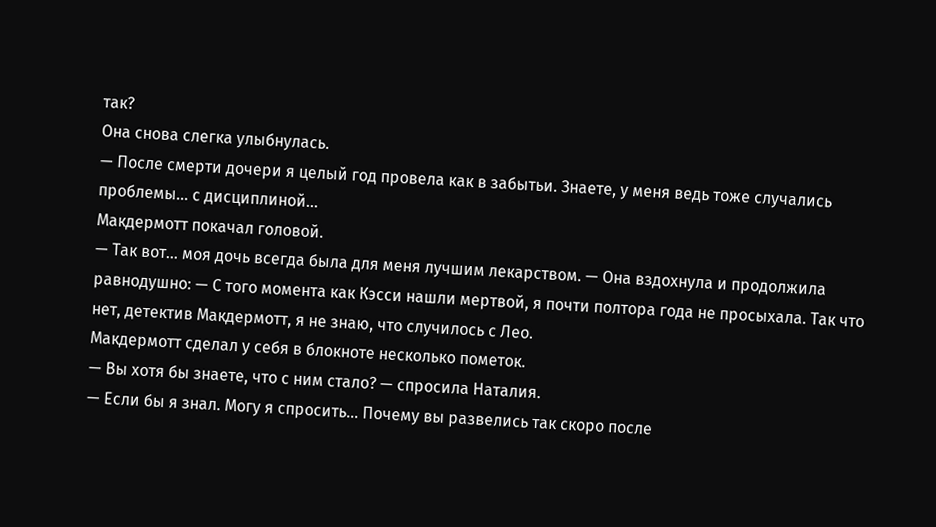так?
Она снова слегка улыбнулась.
— После смерти дочери я целый год провела как в забытьи. Знаете, у меня ведь тоже случались проблемы… с дисциплиной…
Макдермотт покачал головой.
— Так вот… моя дочь всегда была для меня лучшим лекарством. — Она вздохнула и продолжила равнодушно: — С того момента как Кэсси нашли мертвой, я почти полтора года не просыхала. Так что нет, детектив Макдермотт, я не знаю, что случилось с Лео.
Макдермотт сделал у себя в блокноте несколько пометок.
— Вы хотя бы знаете, что с ним стало? — спросила Наталия.
— Если бы я знал. Могу я спросить… Почему вы развелись так скоро после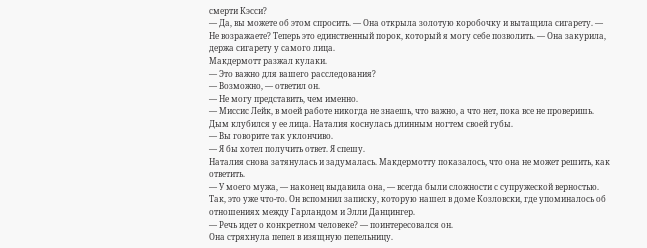смерти Кэсси?
— Да, вы можете об этом спросить. — Она открыла золотую коробочку и вытащила сигарету. — Не возражаете? Теперь это единственный порок, который я могу себе позволить. — Она закурила, держа сигарету у самого лица.
Макдермотт разжал кулаки.
— Это важно для вашего расследования?
— Возможно, — ответил он.
— Не могу представить, чем именно.
— Миссис Лейк, в моей работе никогда не знаешь, что важно, а что нет, пока все не проверишь.
Дым клубился у ее лица. Наталия коснулась длинным ногтем своей губы.
— Вы говорите так уклончиво.
— Я бы хотел получить ответ. Я спешу.
Наталия снова затянулась и задумалась. Макдермотту показалось, что она не может решить, как ответить.
— У моего мужа, — наконец выдавила она, — всегда были сложности с супружеской верностью.
Так, это уже что-то. Он вспомнил записку, которую нашел в доме Козловски, где упоминалось об отношениях между Гарландом и Элли Данцингер.
— Речь идет о конкретном человеке? — поинтересовался он.
Она стряхнула пепел в изящную пепельницу.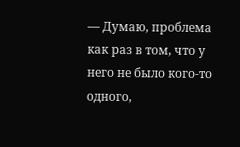— Думаю, проблема как раз в том, что у него не было кого-то одного,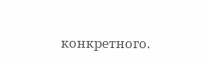конкретного.